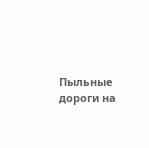Пыльные дороги на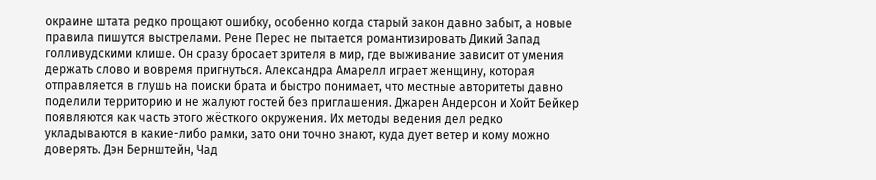окраине штата редко прощают ошибку, особенно когда старый закон давно забыт, а новые правила пишутся выстрелами. Рене Перес не пытается романтизировать Дикий Запад голливудскими клише. Он сразу бросает зрителя в мир, где выживание зависит от умения держать слово и вовремя пригнуться. Александра Амарелл играет женщину, которая отправляется в глушь на поиски брата и быстро понимает, что местные авторитеты давно поделили территорию и не жалуют гостей без приглашения. Джарен Андерсон и Хойт Бейкер появляются как часть этого жёсткого окружения. Их методы ведения дел редко укладываются в какие-либо рамки, зато они точно знают, куда дует ветер и кому можно доверять. Дэн Бернштейн, Чад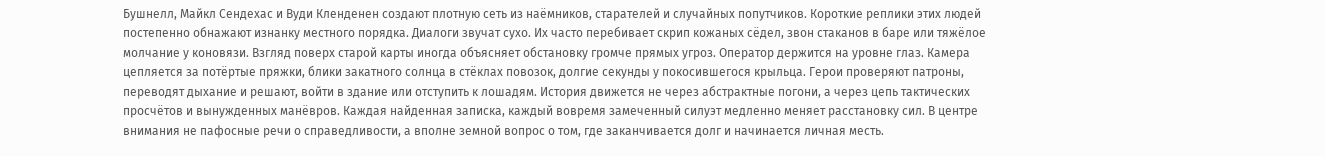Бушнелл, Майкл Сендехас и Вуди Кленденен создают плотную сеть из наёмников, старателей и случайных попутчиков. Короткие реплики этих людей постепенно обнажают изнанку местного порядка. Диалоги звучат сухо. Их часто перебивает скрип кожаных сёдел, звон стаканов в баре или тяжёлое молчание у коновязи. Взгляд поверх старой карты иногда объясняет обстановку громче прямых угроз. Оператор держится на уровне глаз. Камера цепляется за потёртые пряжки, блики закатного солнца в стёклах повозок, долгие секунды у покосившегося крыльца. Герои проверяют патроны, переводят дыхание и решают, войти в здание или отступить к лошадям. История движется не через абстрактные погони, а через цепь тактических просчётов и вынужденных манёвров. Каждая найденная записка, каждый вовремя замеченный силуэт медленно меняет расстановку сил. В центре внимания не пафосные речи о справедливости, а вполне земной вопрос о том, где заканчивается долг и начинается личная месть.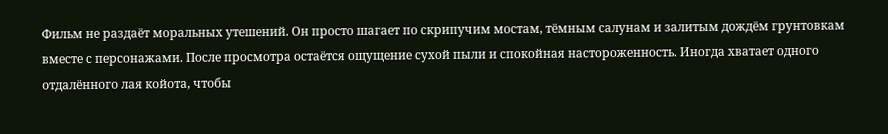Фильм не раздаёт моральных утешений. Он просто шагает по скрипучим мостам, тёмным салунам и залитым дождём грунтовкам вместе с персонажами. После просмотра остаётся ощущение сухой пыли и спокойная настороженность. Иногда хватает одного отдалённого лая койота, чтобы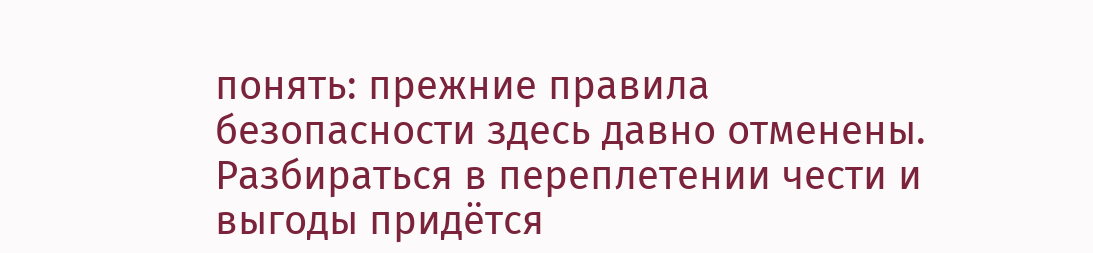понять: прежние правила безопасности здесь давно отменены. Разбираться в переплетении чести и выгоды придётся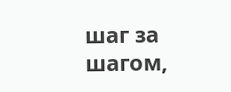шаг за шагом,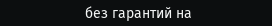без гарантий на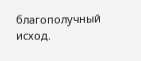благополучный исход.